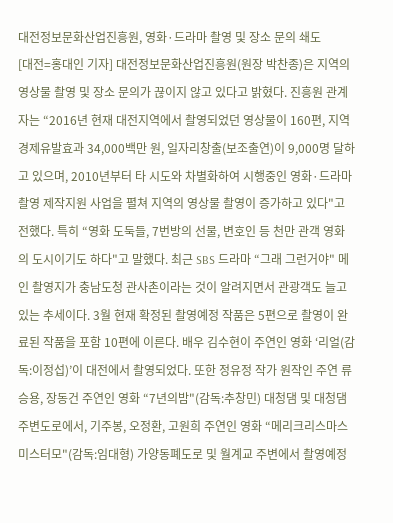대전정보문화산업진흥원, 영화·드라마 촬영 및 장소 문의 쇄도
[대전=홍대인 기자] 대전정보문화산업진흥원(원장 박찬종)은 지역의 영상물 촬영 및 장소 문의가 끊이지 않고 있다고 밝혔다. 진흥원 관계자는 “2016년 현재 대전지역에서 촬영되었던 영상물이 160편, 지역경제유발효과 34,000백만 원, 일자리창출(보조출연)이 9,000명 달하고 있으며, 2010년부터 타 시도와 차별화하여 시행중인 영화·드라마 촬영 제작지원 사업을 펼쳐 지역의 영상물 촬영이 증가하고 있다"고 전했다. 특히 “영화 도둑들, 7번방의 선물, 변호인 등 천만 관객 영화의 도시이기도 하다"고 말했다. 최근 SBS 드라마 “그래 그런거야" 메인 촬영지가 충남도청 관사촌이라는 것이 알려지면서 관광객도 늘고 있는 추세이다. 3월 현재 확정된 촬영예정 작품은 5편으로 촬영이 완료된 작품을 포함 10편에 이른다. 배우 김수현이 주연인 영화 ‘리얼(감독:이정섭)’이 대전에서 촬영되었다. 또한 정유정 작가 원작인 주연 류승용, 장동건 주연인 영화 “7년의밤"(감독:추창민) 대청댐 및 대청댐주변도로에서, 기주봉, 오정환, 고원희 주연인 영화 “메리크리스마스미스터모"(감독:임대형) 가양동폐도로 및 월계교 주변에서 촬영예정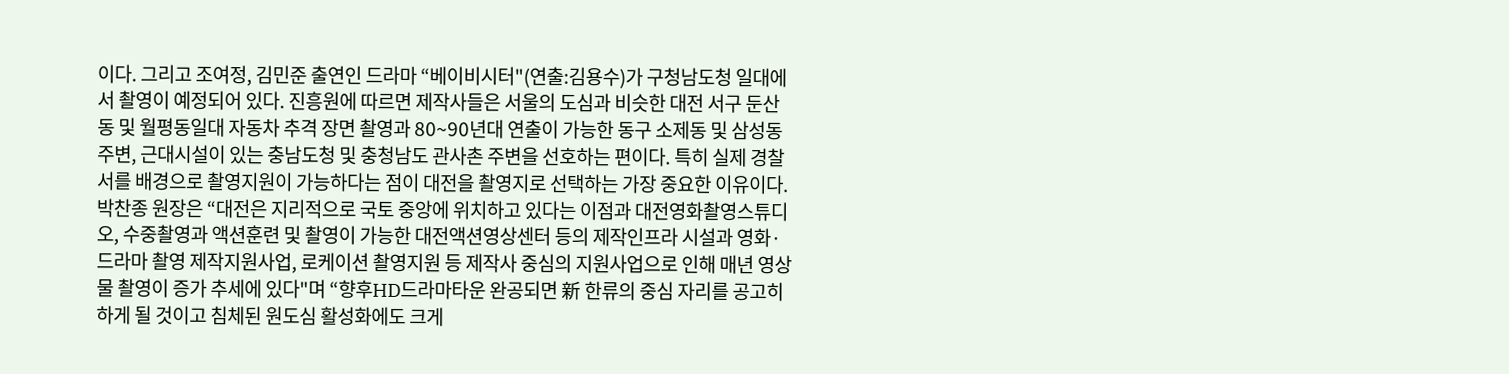이다. 그리고 조여정, 김민준 출연인 드라마 “베이비시터"(연출:김용수)가 구청남도청 일대에서 촬영이 예정되어 있다. 진흥원에 따르면 제작사들은 서울의 도심과 비슷한 대전 서구 둔산동 및 월평동일대 자동차 추격 장면 촬영과 80~90년대 연출이 가능한 동구 소제동 및 삼성동 주변, 근대시설이 있는 충남도청 및 충청남도 관사촌 주변을 선호하는 편이다. 특히 실제 경찰서를 배경으로 촬영지원이 가능하다는 점이 대전을 촬영지로 선택하는 가장 중요한 이유이다. 박찬종 원장은 “대전은 지리적으로 국토 중앙에 위치하고 있다는 이점과 대전영화촬영스튜디오, 수중촬영과 액션훈련 및 촬영이 가능한 대전액션영상센터 등의 제작인프라 시설과 영화·드라마 촬영 제작지원사업, 로케이션 촬영지원 등 제작사 중심의 지원사업으로 인해 매년 영상물 촬영이 증가 추세에 있다"며 “향후HD드라마타운 완공되면 新 한류의 중심 자리를 공고히 하게 될 것이고 침체된 원도심 활성화에도 크게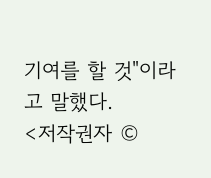기여를 할 것"이라고 말했다.
<저작권자 ©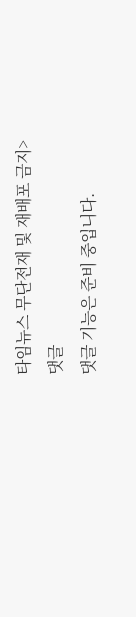타임뉴스 무단전재 및 재배포 금지>
댓글
댓글 기능은 준비 중입니다.